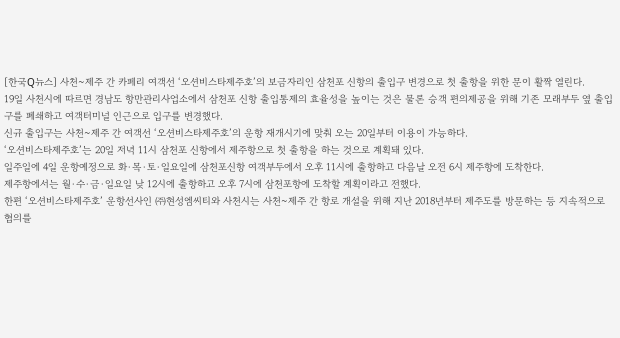[한국Q뉴스] 사천~제주 간 카페리 여객선 ‘오션비스타제주호’의 보금자리인 삼천포 신항의 출입구 변경으로 첫 출항을 위한 문이 활짝 열린다.
19일 사천시에 따르면 경남도 항만관리사업소에서 삼천포 신항 출입통제의 효율성을 높이는 것은 물론 승객 편의제공을 위해 기존 모래부두 옆 출입구를 폐쇄하고 여객터미널 인근으로 입구를 변경했다.
신규 출입구는 사천~제주 간 여객선 ‘오션비스타제주호’의 운항 재개시기에 맞춰 오는 20일부터 이용이 가능하다.
‘오션비스타제주호’는 20일 저녁 11시 삼천포 신항에서 제주항으로 첫 출항을 하는 것으로 계획돼 있다.
일주일에 4일 운항예정으로 화·목·토·일요일에 삼천포신항 여객부두에서 오후 11시에 출항하고 다음날 오전 6시 제주항에 도착한다.
제주항에서는 월·수·금·일요일 낮 12시에 출항하고 오후 7시에 삼천포항에 도착할 계획이라고 전했다.
한편 ‘오션비스타제주호’ 운항선사인 ㈜현성엠씨티와 사천시는 사천~제주 간 항로 개설을 위해 지난 2018년부터 제주도를 방문하는 등 지속적으로 협의를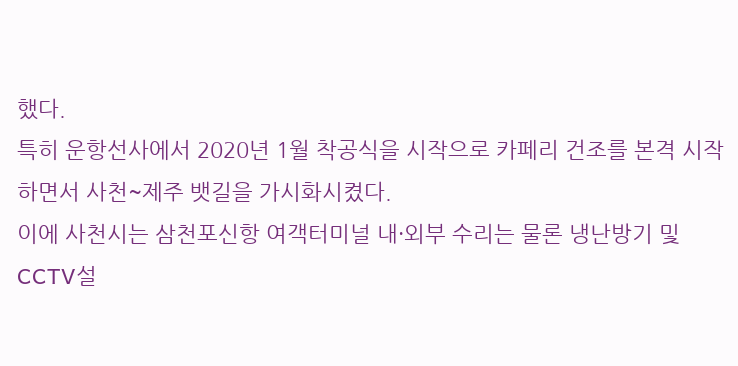했다.
특히 운항선사에서 2020년 1월 착공식을 시작으로 카페리 건조를 본격 시작하면서 사천~제주 뱃길을 가시화시켰다.
이에 사천시는 삼천포신항 여객터미널 내·외부 수리는 물론 냉난방기 및 CCTV설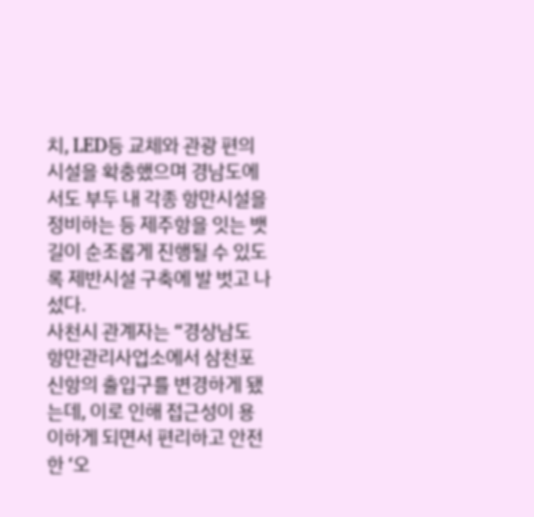치, LED등 교체와 관광 편의시설을 확충했으며 경남도에서도 부두 내 각종 항만시설을 정비하는 등 제주항을 잇는 뱃길이 순조롭게 진행될 수 있도록 제반시설 구축에 발 벗고 나섰다.
사천시 관계자는 “경상남도 항만관리사업소에서 삼천포 신항의 출입구를 변경하게 됐는데, 이로 인해 접근성이 용이하게 되면서 편리하고 안전한 ‘오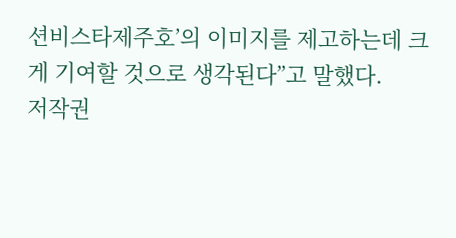션비스타제주호’의 이미지를 제고하는데 크게 기여할 것으로 생각된다”고 말했다.
저작권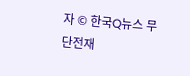자 © 한국Q뉴스 무단전재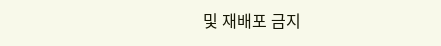및 재배포 금지